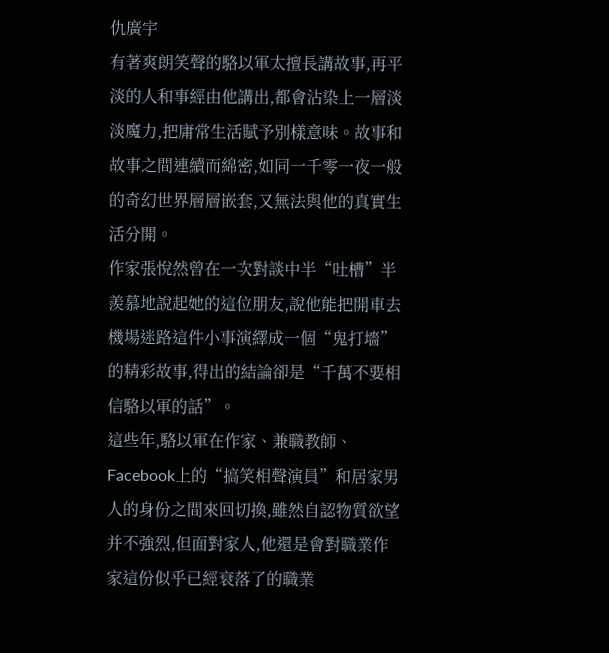仇廣宇
有著爽朗笑聲的駱以軍太擅長講故事,再平淡的人和事經由他講出,都會沾染上一層淡淡魔力,把庸常生活賦予別樣意味。故事和故事之間連續而綿密,如同一千零一夜一般的奇幻世界層層嵌套,又無法與他的真實生活分開。
作家張悅然曾在一次對談中半“吐槽”半羨慕地說起她的這位朋友,說他能把開車去機場迷路這件小事演繹成一個“鬼打墻”的精彩故事,得出的結論卻是“千萬不要相信駱以軍的話”。
這些年,駱以軍在作家、兼職教師、Facebook上的“搞笑相聲演員”和居家男人的身份之間來回切換,雖然自認物質欲望并不強烈,但面對家人,他還是會對職業作家這份似乎已經衰落了的職業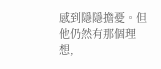感到隱隱擔憂。但他仍然有那個理想,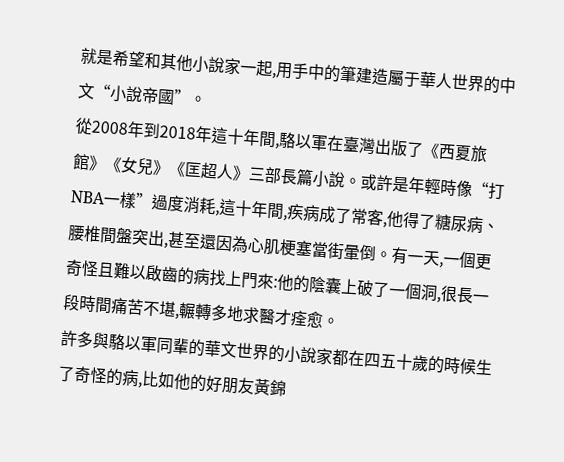就是希望和其他小說家一起,用手中的筆建造屬于華人世界的中文“小說帝國”。
從2008年到2018年這十年間,駱以軍在臺灣出版了《西夏旅館》《女兒》《匡超人》三部長篇小說。或許是年輕時像“打NBA一樣”過度消耗,這十年間,疾病成了常客,他得了糖尿病、腰椎間盤突出,甚至還因為心肌梗塞當街暈倒。有一天,一個更奇怪且難以啟齒的病找上門來:他的陰囊上破了一個洞,很長一段時間痛苦不堪,輾轉多地求醫才痊愈。
許多與駱以軍同輩的華文世界的小說家都在四五十歲的時候生了奇怪的病,比如他的好朋友黃錦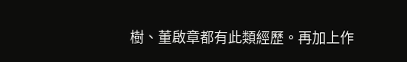樹、董啟章都有此類經歷。再加上作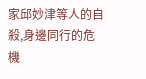家邱妙津等人的自殺,身邊同行的危機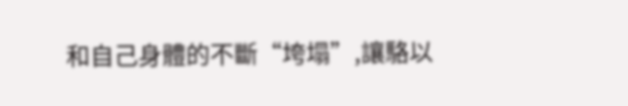和自己身體的不斷“垮塌”,讓駱以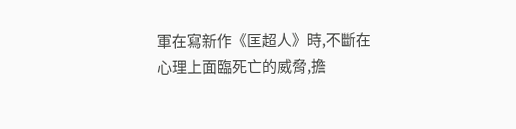軍在寫新作《匡超人》時,不斷在心理上面臨死亡的威脅,擔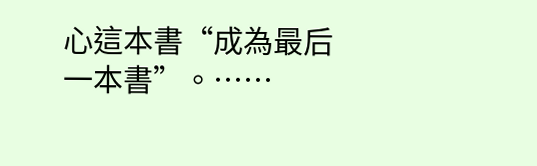心這本書“成為最后一本書”。……